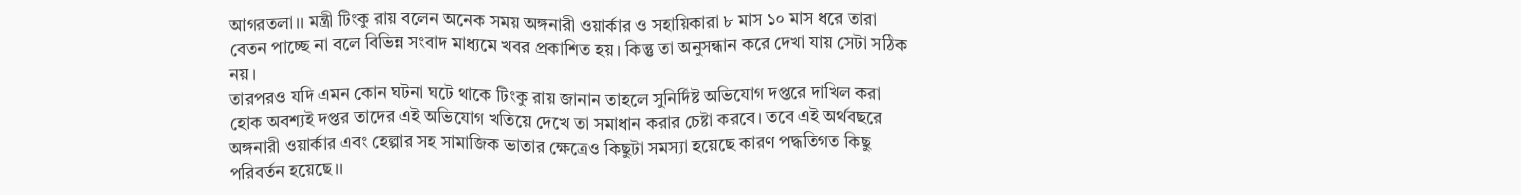আগরতলা।। মন্ত্রী টিংকু রায় বলেন অনেক সময় অঙ্গনারী ওয়ার্কার ও সহায়িকারা ৮ মাস ১০ মাস ধরে তারা বেতন পাচ্ছে না বলে বিভিন্ন সংবাদ মাধ্যমে খবর প্রকাশিত হয়। কিন্তু তা অনুসন্ধান করে দেখা যায় সেটা সঠিক নয়।
তারপরও যদি এমন কোন ঘটনা ঘটে থাকে টিংকু রায় জানান তাহলে সুনির্দিষ্ট অভিযোগ দপ্তরে দাখিল করা হোক অবশ্যই দপ্তর তাদের এই অভিযোগ খতিয়ে দেখে তা সমাধান করার চেষ্টা করবে। তবে এই অর্থবছরে অঙ্গনারী ওয়ার্কার এবং হেল্পার সহ সামাজিক ভাতার ক্ষেত্রেও কিছুটা সমস্যা হয়েছে কারণ পদ্ধতিগত কিছু পরিবর্তন হয়েছে।।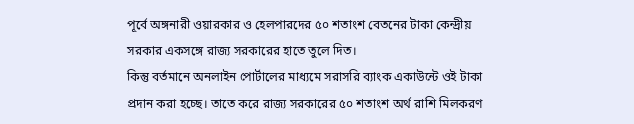পূর্বে অঙ্গনারী ওয়ারকার ও হেলপারদের ৫০ শতাংশ বেতনের টাকা কেন্দ্রীয় সরকার একসঙ্গে রাজ্য সরকারের হাতে তুলে দিত।
কিন্তু বর্তমানে অনলাইন পোর্টালের মাধ্যমে সরাসরি ব্যাংক একাউন্টে ওই টাকা প্রদান করা হচ্ছে। তাতে করে রাজ্য সরকারের ৫০ শতাংশ অর্থ রাশি মিলকরণ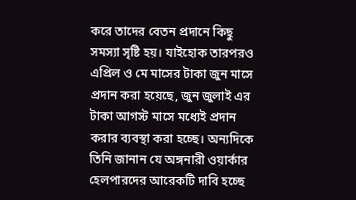করে তাদের বেতন প্রদানে কিছু সমস্যা সৃষ্টি হয়। যাইহোক তারপরও এপ্রিল ও মে মাসের টাকা জুন মাসে প্রদান করা হয়েছে, জুন জুলাই এর টাকা আগস্ট মাসে মধ্যেই প্রদান করার ব্যবস্থা করা হচ্ছে। অন্যদিকে তিনি জানান যে অঙ্গনারী ওয়ার্কার হেলপারদের আরেকটি দাবি হচ্ছে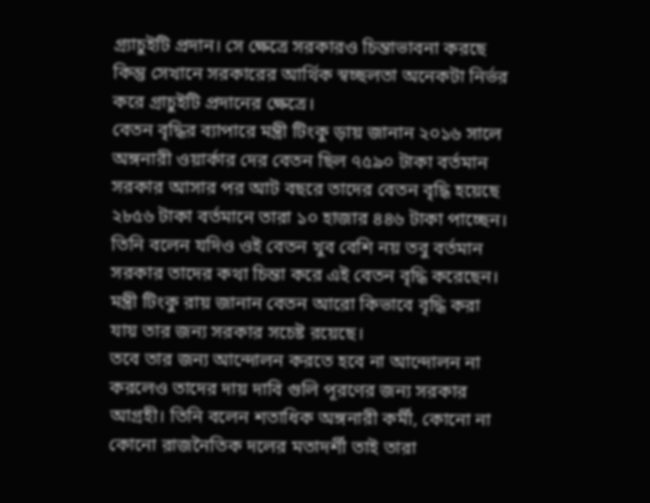গ্র্যাচুইটি প্রদান। সে ক্ষেত্রে সরকারও চিন্তাভাবনা করছে কিন্তু সেখানে সরকারের আর্থিক স্বচ্ছলতা অনেকটা নির্ভর করে গ্রাচুইটি প্রদানের ক্ষেত্রে।
বেতন বৃদ্ধির ব্যাপারে মন্ত্রী টিংকু ড়ায় জানান ২০১৬ সালে অঙ্গনারী ওয়ার্কার দের বেতন ছিল ৭৫৯০ টাকা বর্তমান সরকার আসার পর আট বছরে তাদের বেতন বৃদ্ধি হয়েছে ২৮৫৬ টাকা বর্তমানে তারা ১০ হাজার ৪৪৬ টাকা পাচ্ছেন। তিনি বলেন যদিও ওই বেতন খুব বেশি নয় তবু বর্তমান সরকার তাদের কথা চিন্তা করে এই বেতন বৃদ্ধি করেছেন। মন্ত্রী টিংকু রায় জানান বেতন আরো কিভাবে বৃদ্ধি করা যায় তার জন্য সরকার সচেষ্ট রয়েছে।
তবে তার জন্য আন্দোলন করতে হবে না আন্দোলন না করলেও তাদের দায় দাবি গুলি পূরণের জন্য সরকার আগ্রহী। তিনি বলেন শতাধিক অঙ্গনারী কর্মী, কোনো না কোনো রাজনৈতিক দলের মতাদর্শী তাই তারা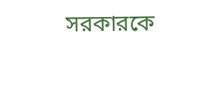সরকারকে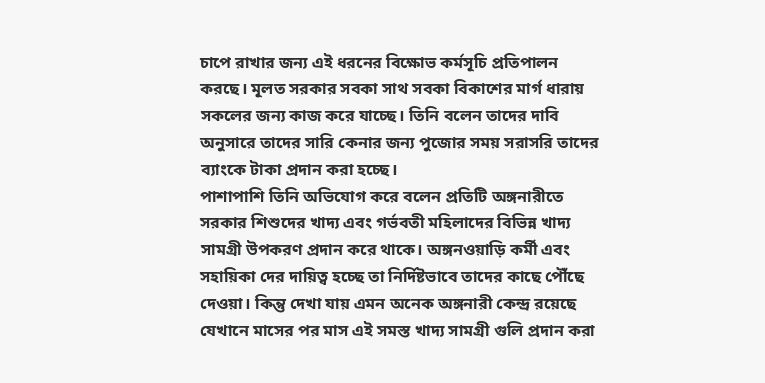চাপে রাখার জন্য এই ধরনের বিক্ষোভ কর্মসূচি প্রতিপালন করছে। মূলত সরকার সবকা সাথ সবকা বিকাশের মার্গ ধারায় সকলের জন্য কাজ করে যাচ্ছে। তিনি বলেন তাদের দাবি অনুসারে তাদের সারি কেনার জন্য পুজোর সময় সরাসরি তাদের ব্যাংকে টাকা প্রদান করা হচ্ছে।
পাশাপাশি তিনি অভিযোগ করে বলেন প্রতিটি অঙ্গনারীতে সরকার শিশুদের খাদ্য এবং গর্ভবতী মহিলাদের বিভিন্ন খাদ্য সামগ্রী উপকরণ প্রদান করে থাকে। অঙ্গনওয়াড়ি কর্মী এবং সহায়িকা দের দায়িত্ব হচ্ছে তা নির্দিষ্টভাবে তাদের কাছে পৌঁছে দেওয়া। কিন্তু দেখা যায় এমন অনেক অঙ্গনারী কেন্দ্র রয়েছে যেখানে মাসের পর মাস এই সমস্ত খাদ্য সামগ্রী গুলি প্রদান করা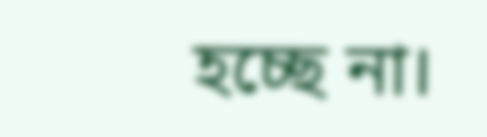হচ্ছে না।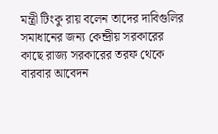মন্ত্রী টিংকু রায় বলেন তাদের দাবিগুলির সমাধানের জন্য কেন্দ্রীয় সরকারের কাছে রাজ্য সরকারের তরফ থেকে বারবার আবেদন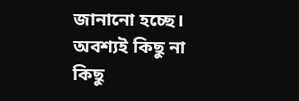জানানো হচ্ছে। অবশ্যই কিছু না কিছু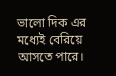ভালো দিক এর মধ্যেই বেরিয়ে আসতে পারে।